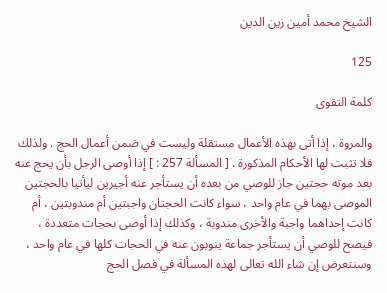الشيخ محمد أمين زين الدين

125

كلمة التقوى

والمروة ، إذا أتى بهذه الأعمال مستقلة وليست في ضمن أعمال الحج . ولذلك فلا تثبت لها الأحكام المذكورة . [ المسألة 257 : ] إذا أوصى الرجل بأن يحج عنه بعد موته حجتين جاز للوصي من بعده أن يستأجر عنه أجيرين ليأتيا بالحجتين الموصى بهما في عام واحد ، سواء كانت الحجتان واجبتين أم مندوبتين ، أم كانت إحداهما واجبة والأخرى مندوبة ، وكذلك إذا أوصى بحجات متعددة ، فيصح للوصي أن يستأجر جماعة ينوبون عنه في الحجات كلها في عام واحد ، وسنتعرض إن شاء الله تعالى لهذه المسألة في فصل الحج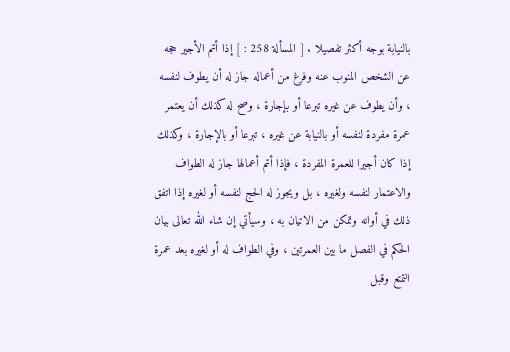بالنيابة بوجه أكثر تفصيلا . [ المسألة 258 : ] إذا أتم الأجير حجه عن الشخص المنوب عنه وفرغ من أعماله جاز له أن يطوف لنفسه ، وأن يطوف عن غيره تبرعا أو بإجارة ، وصح له كذلك أن يعتمر عمرة مفردة لنفسه أو بالنيابة عن غيره ، تبرعا أو بالإجارة ، وكذلك إذا كان أجيرا للعمرة المفردة ، فإذا أتم أعمالها جاز له الطواف والاعتمار لنفسه ولغيره ، بل ويجوز له الحج لنفسه أو لغيره إذا اتفق ذلك في أوانه وتمكن من الاتيان به ، وسيأتي إن شاء الله تعالى بيان الحكم في الفصل ما بين العمرتين ، وفي الطواف له أو لغيره بعد عمرة التمتع وقبل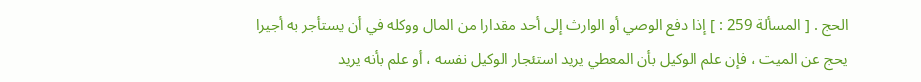الحج . [ المسألة 259 : ] إذا دفع الوصي أو الوارث إلى أحد مقدارا من المال ووكله في أن يستأجر به أجيرا يحج عن الميت ، فإن علم الوكيل بأن المعطي يريد استئجار الوكيل نفسه ، أو علم بأنه يريد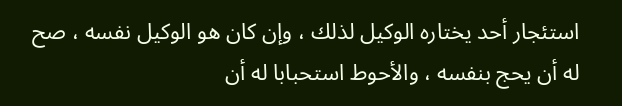استئجار أحد يختاره الوكيل لذلك ، وإن كان هو الوكيل نفسه ، صح له أن يحج بنفسه ، والأحوط استحبابا له أن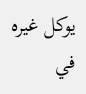يوكل غيره في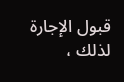قبول الإجارة لذلك ،